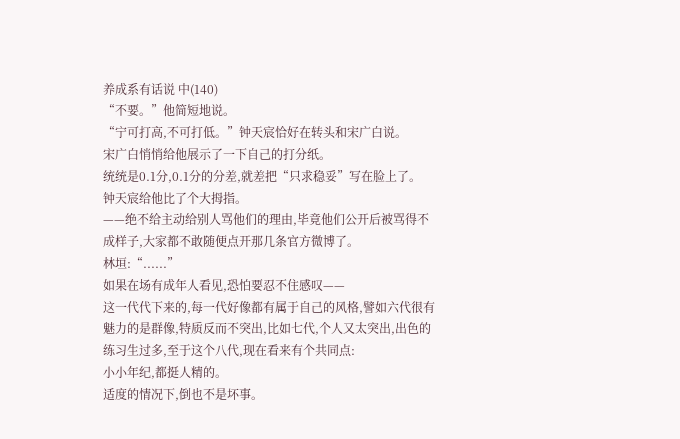养成系有话说 中(140)
“不要。”他简短地说。
“宁可打高,不可打低。”钟天宸恰好在转头和宋广白说。
宋广白悄悄给他展示了一下自己的打分纸。
统统是0.1分,0.1分的分差,就差把“只求稳妥”写在脸上了。
钟天宸给他比了个大拇指。
——绝不给主动给别人骂他们的理由,毕竟他们公开后被骂得不成样子,大家都不敢随便点开那几条官方微博了。
林垣:“......”
如果在场有成年人看见,恐怕要忍不住感叹——
这一代代下来的,每一代好像都有属于自己的风格,譬如六代很有魅力的是群像,特质反而不突出,比如七代,个人又太突出,出色的练习生过多,至于这个八代,现在看来有个共同点:
小小年纪,都挺人精的。
适度的情况下,倒也不是坏事。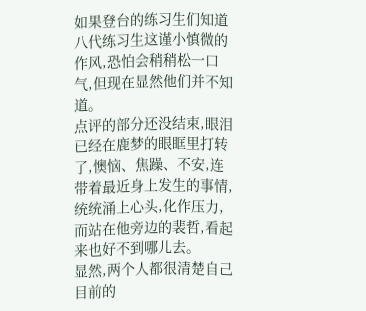如果登台的练习生们知道八代练习生这谨小慎微的作风,恐怕会稍稍松一口气,但现在显然他们并不知道。
点评的部分还没结束,眼泪已经在鹿梦的眼眶里打转了,懊恼、焦躁、不安,连带着最近身上发生的事情,统统涌上心头,化作压力,而站在他旁边的裴哲,看起来也好不到哪儿去。
显然,两个人都很清楚自己目前的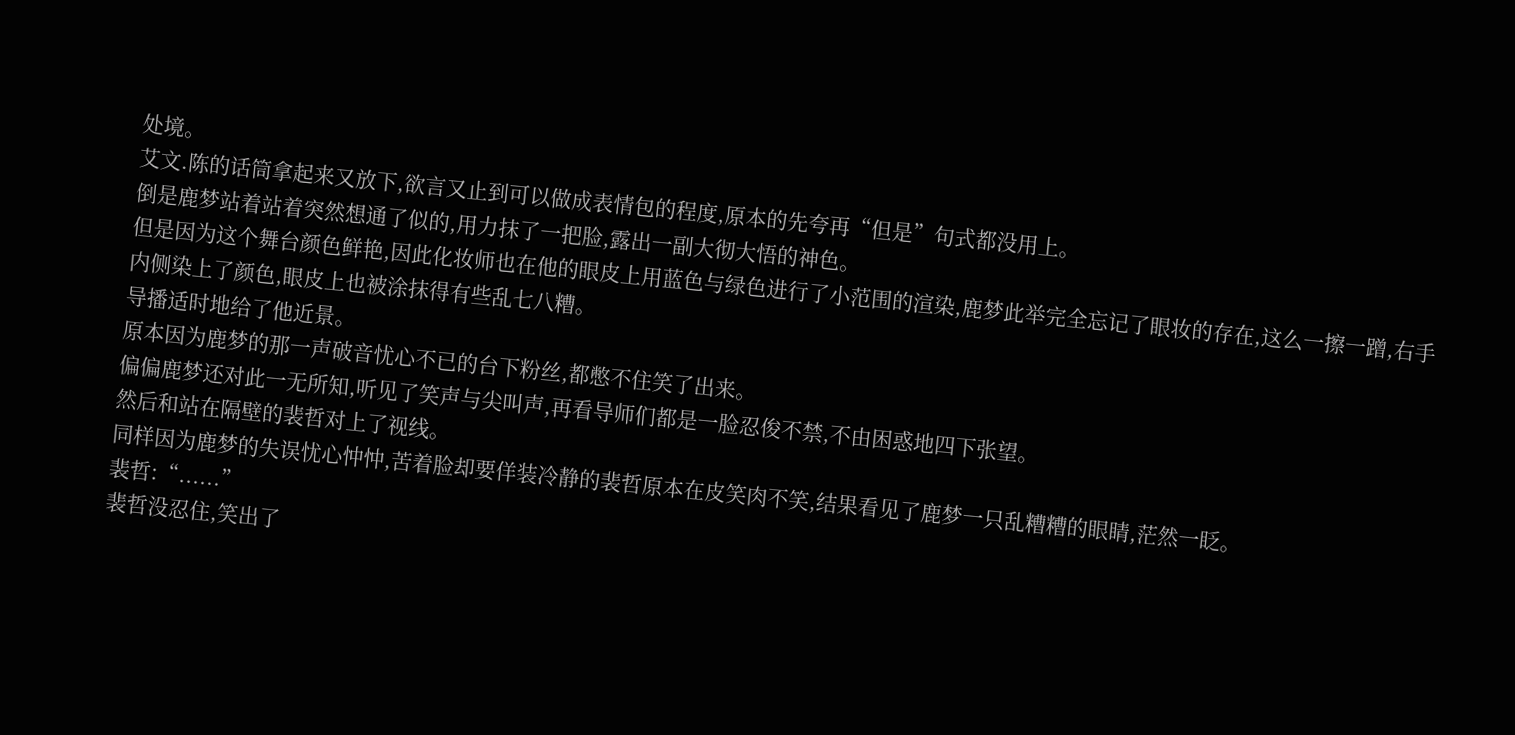处境。
艾文.陈的话筒拿起来又放下,欲言又止到可以做成表情包的程度,原本的先夸再“但是”句式都没用上。
倒是鹿梦站着站着突然想通了似的,用力抹了一把脸,露出一副大彻大悟的神色。
但是因为这个舞台颜色鲜艳,因此化妆师也在他的眼皮上用蓝色与绿色进行了小范围的渲染,鹿梦此举完全忘记了眼妆的存在,这么一擦一蹭,右手内侧染上了颜色,眼皮上也被涂抹得有些乱七八糟。
导播适时地给了他近景。
原本因为鹿梦的那一声破音忧心不已的台下粉丝,都憋不住笑了出来。
偏偏鹿梦还对此一无所知,听见了笑声与尖叫声,再看导师们都是一脸忍俊不禁,不由困惑地四下张望。
然后和站在隔壁的裴哲对上了视线。
同样因为鹿梦的失误忧心忡忡,苦着脸却要佯装冷静的裴哲原本在皮笑肉不笑,结果看见了鹿梦一只乱糟糟的眼睛,茫然一眨。
裴哲:“......”
裴哲没忍住,笑出了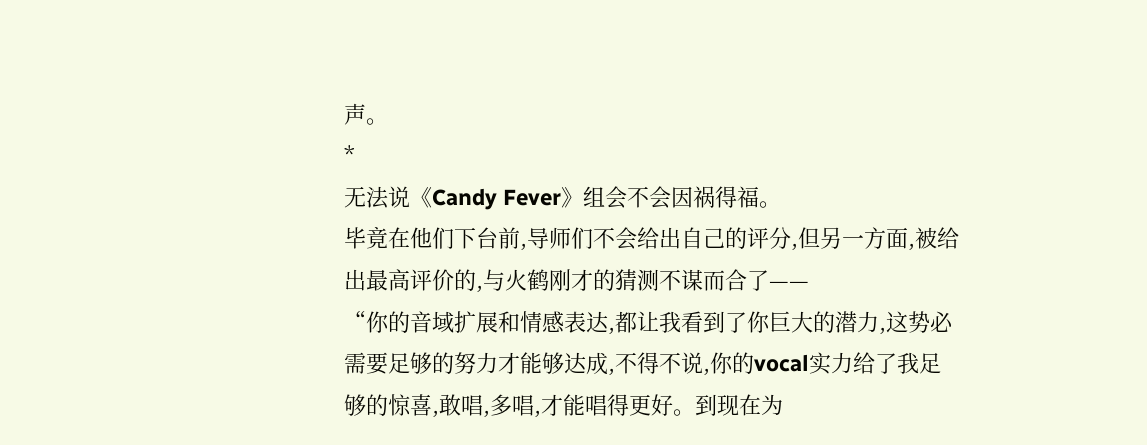声。
*
无法说《Candy Fever》组会不会因祸得福。
毕竟在他们下台前,导师们不会给出自己的评分,但另一方面,被给出最高评价的,与火鹤刚才的猜测不谋而合了——
“你的音域扩展和情感表达,都让我看到了你巨大的潜力,这势必需要足够的努力才能够达成,不得不说,你的vocal实力给了我足够的惊喜,敢唱,多唱,才能唱得更好。到现在为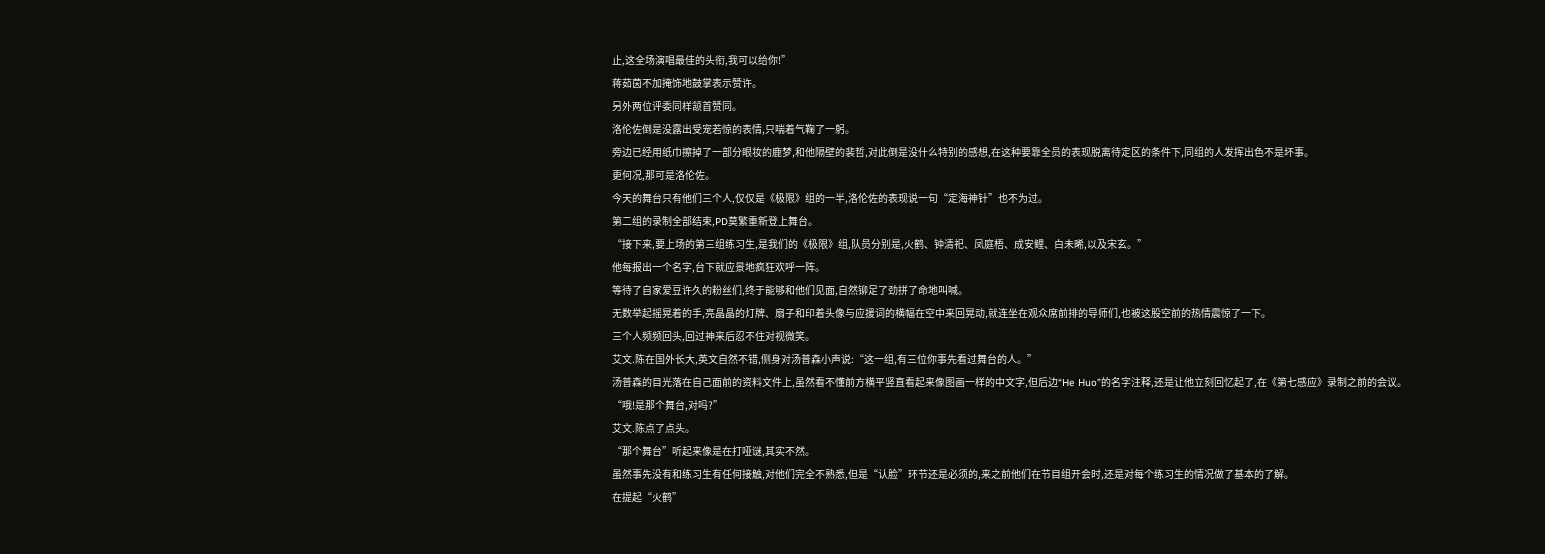止,这全场演唱最佳的头衔,我可以给你!”
蒋茹茵不加掩饰地鼓掌表示赞许。
另外两位评委同样颔首赞同。
洛伦佐倒是没露出受宠若惊的表情,只喘着气鞠了一躬。
旁边已经用纸巾擦掉了一部分眼妆的鹿梦,和他隔壁的裴哲,对此倒是没什么特别的感想,在这种要靠全员的表现脱离待定区的条件下,同组的人发挥出色不是坏事。
更何况,那可是洛伦佐。
今天的舞台只有他们三个人,仅仅是《极限》组的一半,洛伦佐的表现说一句“定海神针”也不为过。
第二组的录制全部结束,PD莫繁重新登上舞台。
“接下来,要上场的第三组练习生,是我们的《极限》组,队员分别是,火鹤、钟清祀、凤庭梧、成安鲤、白未晞,以及宋玄。”
他每报出一个名字,台下就应景地疯狂欢呼一阵。
等待了自家爱豆许久的粉丝们,终于能够和他们见面,自然铆足了劲拼了命地叫喊。
无数举起摇晃着的手,亮晶晶的灯牌、扇子和印着头像与应援词的横幅在空中来回晃动,就连坐在观众席前排的导师们,也被这股空前的热情震惊了一下。
三个人频频回头,回过神来后忍不住对视微笑。
艾文.陈在国外长大,英文自然不错,侧身对汤普森小声说:“这一组,有三位你事先看过舞台的人。”
汤普森的目光落在自己面前的资料文件上,虽然看不懂前方横平竖直看起来像图画一样的中文字,但后边“He Huo”的名字注释,还是让他立刻回忆起了,在《第七感应》录制之前的会议。
“哦!是那个舞台,对吗?”
艾文.陈点了点头。
“那个舞台”听起来像是在打哑谜,其实不然。
虽然事先没有和练习生有任何接触,对他们完全不熟悉,但是“认脸”环节还是必须的,来之前他们在节目组开会时,还是对每个练习生的情况做了基本的了解。
在提起“火鹤”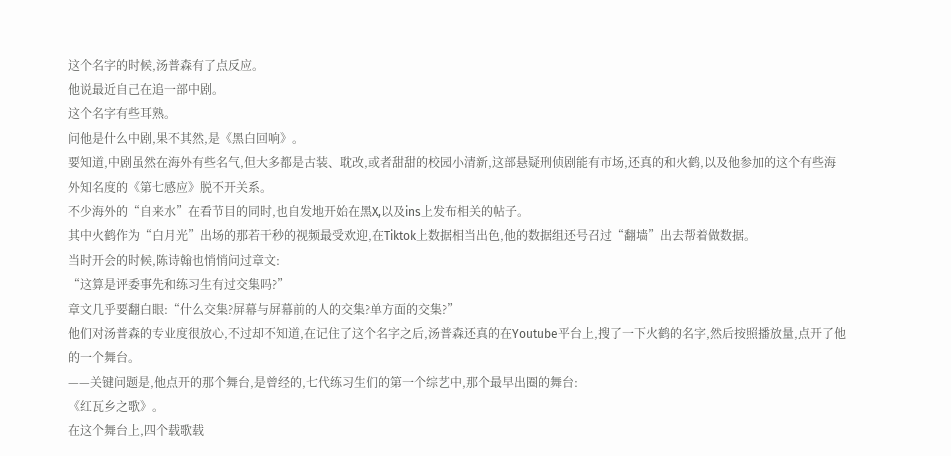这个名字的时候,汤普森有了点反应。
他说最近自己在追一部中剧。
这个名字有些耳熟。
问他是什么中剧,果不其然,是《黑白回响》。
要知道,中剧虽然在海外有些名气,但大多都是古装、耽改,或者甜甜的校园小清新,这部悬疑刑侦剧能有市场,还真的和火鹤,以及他参加的这个有些海外知名度的《第七感应》脱不开关系。
不少海外的“自来水”在看节目的同时,也自发地开始在黑X,以及ins上发布相关的帖子。
其中火鹤作为“白月光”出场的那若干秒的视频最受欢迎,在Tiktok上数据相当出色,他的数据组还号召过“翻墙”出去帮着做数据。
当时开会的时候,陈诗翰也悄悄问过章文:
“这算是评委事先和练习生有过交集吗?”
章文几乎要翻白眼:“什么交集?屏幕与屏幕前的人的交集?单方面的交集?”
他们对汤普森的专业度很放心,不过却不知道,在记住了这个名字之后,汤普森还真的在Youtube平台上,搜了一下火鹤的名字,然后按照播放量,点开了他的一个舞台。
——关键问题是,他点开的那个舞台,是曾经的,七代练习生们的第一个综艺中,那个最早出圈的舞台:
《红瓦乡之歌》。
在这个舞台上,四个载歌载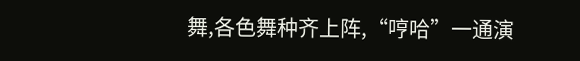舞,各色舞种齐上阵,“哼哈”一通演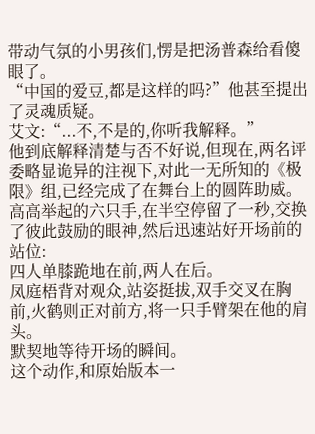带动气氛的小男孩们,愣是把汤普森给看傻眼了。
“中国的爱豆,都是这样的吗?”他甚至提出了灵魂质疑。
艾文:“...不,不是的,你听我解释。”
他到底解释清楚与否不好说,但现在,两名评委略显诡异的注视下,对此一无所知的《极限》组,已经完成了在舞台上的圆阵助威。
高高举起的六只手,在半空停留了一秒,交换了彼此鼓励的眼神,然后迅速站好开场前的站位:
四人单膝跪地在前,两人在后。
凤庭梧背对观众,站姿挺拔,双手交叉在胸前,火鹤则正对前方,将一只手臂架在他的肩头。
默契地等待开场的瞬间。
这个动作,和原始版本一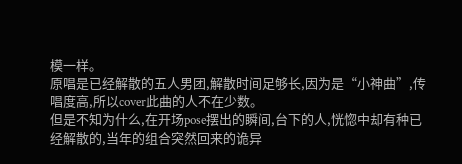模一样。
原唱是已经解散的五人男团,解散时间足够长,因为是“小神曲”,传唱度高,所以cover此曲的人不在少数。
但是不知为什么,在开场pose摆出的瞬间,台下的人,恍惚中却有种已经解散的,当年的组合突然回来的诡异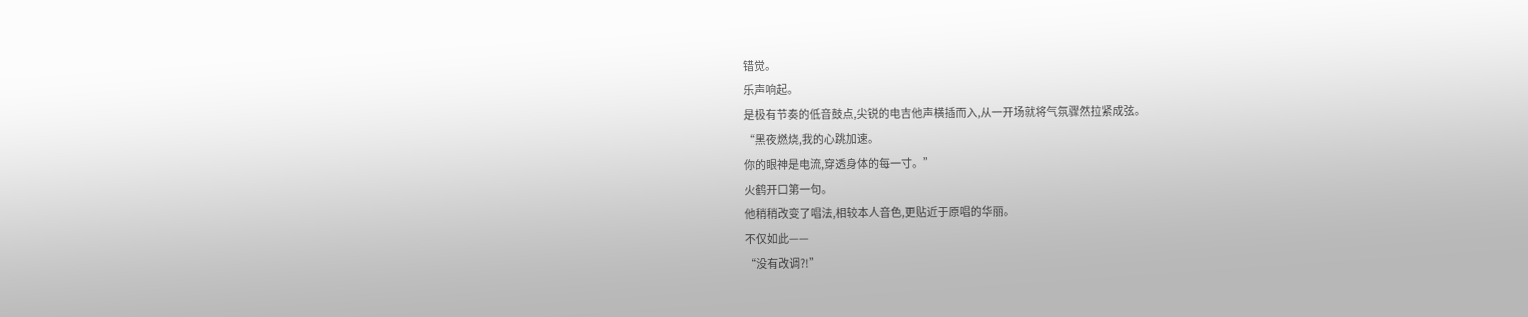错觉。
乐声响起。
是极有节奏的低音鼓点,尖锐的电吉他声横插而入,从一开场就将气氛骤然拉紧成弦。
“黑夜燃烧,我的心跳加速。
你的眼神是电流,穿透身体的每一寸。”
火鹤开口第一句。
他稍稍改变了唱法,相较本人音色,更贴近于原唱的华丽。
不仅如此——
“没有改调?!”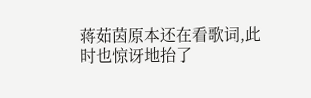蒋茹茵原本还在看歌词,此时也惊讶地抬了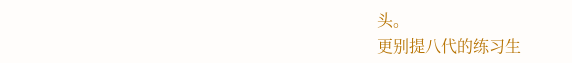头。
更别提八代的练习生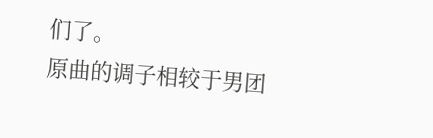们了。
原曲的调子相较于男团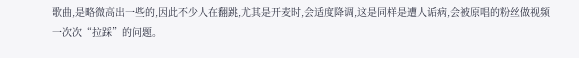歌曲,是略微高出一些的,因此不少人在翻跳,尤其是开麦时,会适度降调,这是同样是遭人诟病,会被原唱的粉丝做视频一次次“拉踩”的问题。